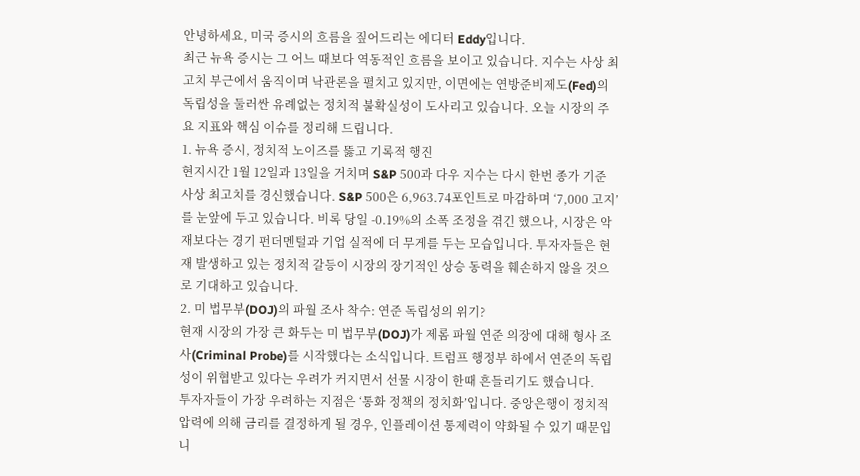안녕하세요, 미국 증시의 흐름을 짚어드리는 에디터 Eddy입니다.
최근 뉴욕 증시는 그 어느 때보다 역동적인 흐름을 보이고 있습니다. 지수는 사상 최고치 부근에서 움직이며 낙관론을 펼치고 있지만, 이면에는 연방준비제도(Fed)의 독립성을 둘러싼 유례없는 정치적 불확실성이 도사리고 있습니다. 오늘 시장의 주요 지표와 핵심 이슈를 정리해 드립니다.
1. 뉴욕 증시, 정치적 노이즈를 뚫고 기록적 행진
현지시간 1월 12일과 13일을 거치며 S&P 500과 다우 지수는 다시 한번 종가 기준 사상 최고치를 경신했습니다. S&P 500은 6,963.74포인트로 마감하며 ‘7,000 고지’를 눈앞에 두고 있습니다. 비록 당일 -0.19%의 소폭 조정을 겪긴 했으나, 시장은 악재보다는 경기 펀더멘털과 기업 실적에 더 무게를 두는 모습입니다. 투자자들은 현재 발생하고 있는 정치적 갈등이 시장의 장기적인 상승 동력을 훼손하지 않을 것으로 기대하고 있습니다.
2. 미 법무부(DOJ)의 파월 조사 착수: 연준 독립성의 위기?
현재 시장의 가장 큰 화두는 미 법무부(DOJ)가 제롬 파월 연준 의장에 대해 형사 조사(Criminal Probe)를 시작했다는 소식입니다. 트럼프 행정부 하에서 연준의 독립성이 위협받고 있다는 우려가 커지면서 선물 시장이 한때 흔들리기도 했습니다.
투자자들이 가장 우려하는 지점은 ‘통화 정책의 정치화’입니다. 중앙은행이 정치적 압력에 의해 금리를 결정하게 될 경우, 인플레이션 통제력이 약화될 수 있기 때문입니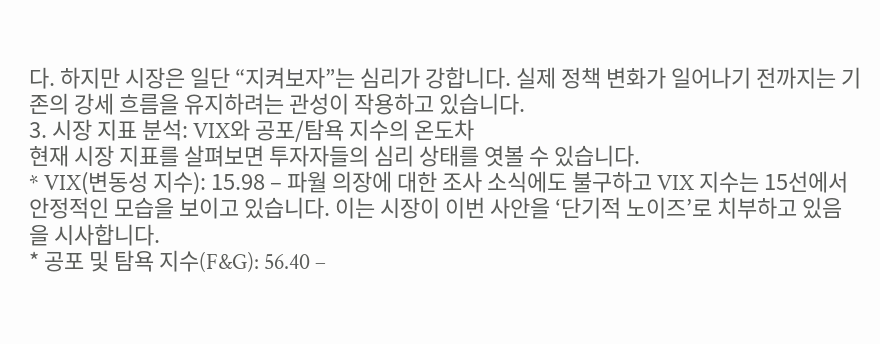다. 하지만 시장은 일단 “지켜보자”는 심리가 강합니다. 실제 정책 변화가 일어나기 전까지는 기존의 강세 흐름을 유지하려는 관성이 작용하고 있습니다.
3. 시장 지표 분석: VIX와 공포/탐욕 지수의 온도차
현재 시장 지표를 살펴보면 투자자들의 심리 상태를 엿볼 수 있습니다.
* VIX(변동성 지수): 15.98 – 파월 의장에 대한 조사 소식에도 불구하고 VIX 지수는 15선에서 안정적인 모습을 보이고 있습니다. 이는 시장이 이번 사안을 ‘단기적 노이즈’로 치부하고 있음을 시사합니다.
* 공포 및 탐욕 지수(F&G): 56.40 –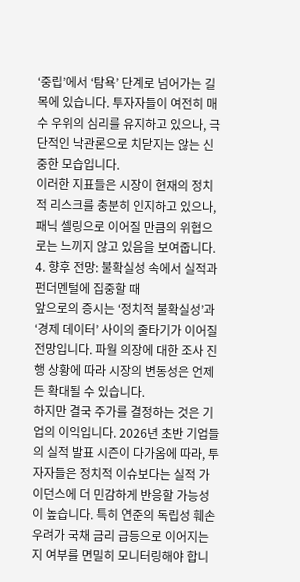‘중립’에서 ‘탐욕’ 단계로 넘어가는 길목에 있습니다. 투자자들이 여전히 매수 우위의 심리를 유지하고 있으나, 극단적인 낙관론으로 치닫지는 않는 신중한 모습입니다.
이러한 지표들은 시장이 현재의 정치적 리스크를 충분히 인지하고 있으나, 패닉 셀링으로 이어질 만큼의 위협으로는 느끼지 않고 있음을 보여줍니다.
4. 향후 전망: 불확실성 속에서 실적과 펀더멘털에 집중할 때
앞으로의 증시는 ‘정치적 불확실성’과 ‘경제 데이터’ 사이의 줄타기가 이어질 전망입니다. 파월 의장에 대한 조사 진행 상황에 따라 시장의 변동성은 언제든 확대될 수 있습니다.
하지만 결국 주가를 결정하는 것은 기업의 이익입니다. 2026년 초반 기업들의 실적 발표 시즌이 다가옴에 따라, 투자자들은 정치적 이슈보다는 실적 가이던스에 더 민감하게 반응할 가능성이 높습니다. 특히 연준의 독립성 훼손 우려가 국채 금리 급등으로 이어지는지 여부를 면밀히 모니터링해야 합니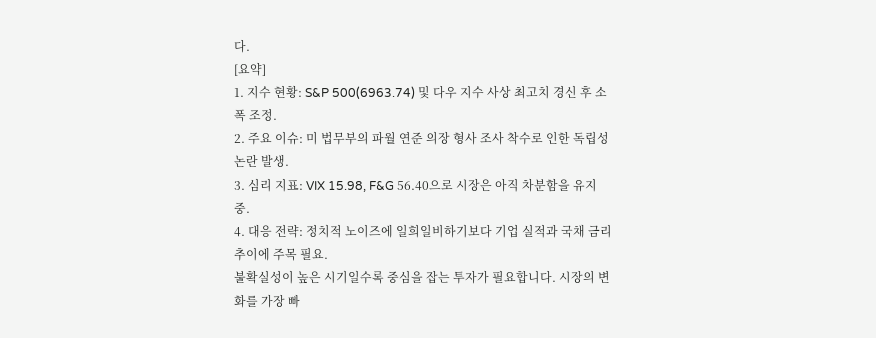다.
[요약]
1. 지수 현황: S&P 500(6963.74) 및 다우 지수 사상 최고치 경신 후 소폭 조정.
2. 주요 이슈: 미 법무부의 파월 연준 의장 형사 조사 착수로 인한 독립성 논란 발생.
3. 심리 지표: VIX 15.98, F&G 56.40으로 시장은 아직 차분함을 유지 중.
4. 대응 전략: 정치적 노이즈에 일희일비하기보다 기업 실적과 국채 금리 추이에 주목 필요.
불확실성이 높은 시기일수록 중심을 잡는 투자가 필요합니다. 시장의 변화를 가장 빠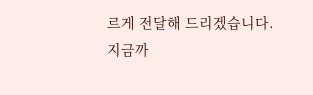르게 전달해 드리겠습니다.
지금까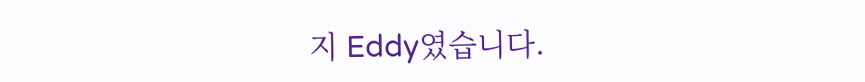지 Eddy였습니다.